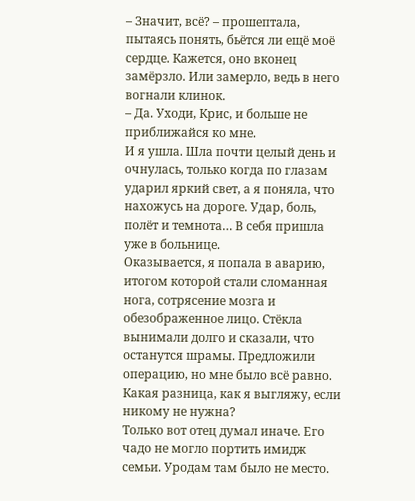– Значит, всё? – прошептала, пытаясь понять, бьётся ли ещё моё сердце. Кажется, оно вконец замёрзло. Или замерло, ведь в него вогнали клинок.
– Да. Уходи, Крис, и больше не приближайся ко мне.
И я ушла. Шла почти целый день и очнулась, только когда по глазам ударил яркий свет, а я поняла, что нахожусь на дороге. Удар, боль, полёт и темнота… В себя пришла уже в больнице.
Оказывается, я попала в аварию, итогом которой стали сломанная нога, сотрясение мозга и обезображенное лицо. Стёкла вынимали долго и сказали, что останутся шрамы. Предложили операцию, но мне было всё равно. Какая разница, как я выгляжу, если никому не нужна?
Только вот отец думал иначе. Его чадо не могло портить имидж семьи. Уродам там было не место.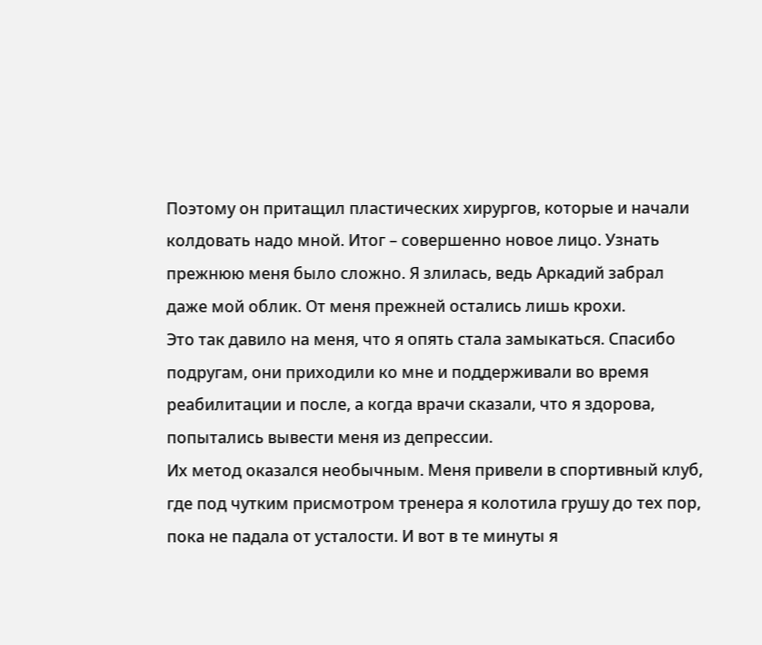Поэтому он притащил пластических хирургов, которые и начали колдовать надо мной. Итог – совершенно новое лицо. Узнать прежнюю меня было сложно. Я злилась, ведь Аркадий забрал даже мой облик. От меня прежней остались лишь крохи.
Это так давило на меня, что я опять стала замыкаться. Спасибо подругам, они приходили ко мне и поддерживали во время реабилитации и после, а когда врачи сказали, что я здорова, попытались вывести меня из депрессии.
Их метод оказался необычным. Меня привели в спортивный клуб, где под чутким присмотром тренера я колотила грушу до тех пор, пока не падала от усталости. И вот в те минуты я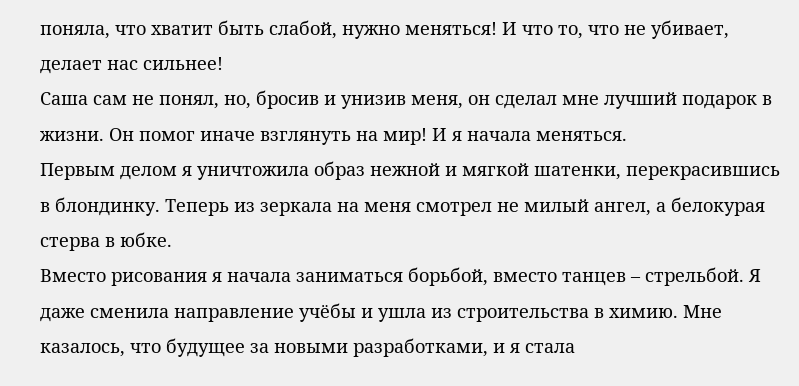поняла, что хватит быть слабой, нужно меняться! И что то, что не убивает, делает нас сильнее!
Саша сам не понял, но, бросив и унизив меня, он сделал мне лучший подарок в жизни. Он помог иначе взглянуть на мир! И я начала меняться.
Первым делом я уничтожила образ нежной и мягкой шатенки, перекрасившись в блондинку. Теперь из зеркала на меня смотрел не милый ангел, а белокурая стерва в юбке.
Вместо рисования я начала заниматься борьбой, вместо танцев – стрельбой. Я даже сменила направление учёбы и ушла из строительства в химию. Мне казалось, что будущее за новыми разработками, и я стала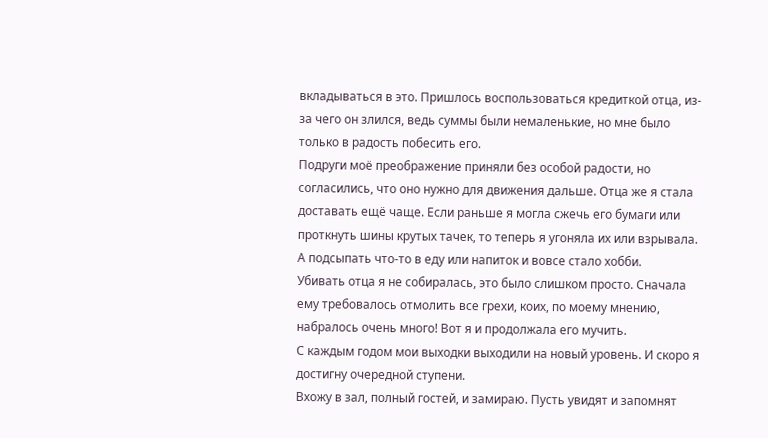вкладываться в это. Пришлось воспользоваться кредиткой отца, из-за чего он злился, ведь суммы были немаленькие, но мне было только в радость побесить его.
Подруги моё преображение приняли без особой радости, но согласились, что оно нужно для движения дальше. Отца же я стала доставать ещё чаще. Если раньше я могла сжечь его бумаги или проткнуть шины крутых тачек, то теперь я угоняла их или взрывала. А подсыпать что-то в еду или напиток и вовсе стало хобби.
Убивать отца я не собиралась, это было слишком просто. Сначала ему требовалось отмолить все грехи, коих, по моему мнению, набралось очень много! Вот я и продолжала его мучить.
С каждым годом мои выходки выходили на новый уровень. И скоро я достигну очередной ступени.
Вхожу в зал, полный гостей, и замираю. Пусть увидят и запомнят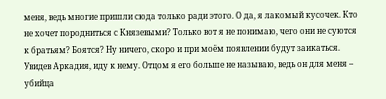меня, ведь многие пришли сюда только ради этого. О да, я лакомый кусочек. Кто не хочет породниться с Князевыми? Только вот я не понимаю, чего они не суются к братьям? Боятся? Ну ничего, скоро и при моём появлении будут заикаться.
Увидев Аркадия, иду к нему. Отцом я его больше не называю, ведь он для меня – убийца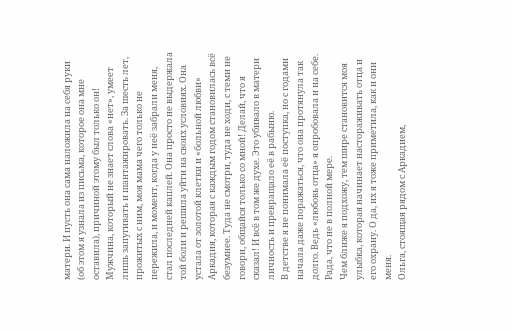матери. И пусть она сама наложила на себя руки (об этом я узнала из письма, которое она мне оставила), причиной этому был только он!
Мужчина, который не знает слова «нет», умеет лишь запугивать и шантажировать. За шесть лет, прожитых с ним, моя мама чего только не пережила, и момент, когда у неё забрали меня, стал последней каплей. Она просто не выдержала той боли и решила уйти на своих условиях. Она устала от золотой клетки и «больной любви» Аркадия, которая с каждым годом становилась всё безумнее. Туда не смотри, туда не ходи, с теми не говори, общайся только со мной! Делай, что я сказал! И всё в том же духе. Это убивало в матери личность и превращало её в рабыню.
В детстве я не понимала её поступка, но с годами начала даже поражаться, что она протянула так долго. Ведь «любовь отца» я опробовала и на себе. Рада, что не в полной мере.
Чем ближе я подхожу, тем шире становится моя улыбка, которая начинает настораживать отца и его охрану. О да, их я тоже приметила, как и они меня.
Ольга, стоящая рядом с Аркадием,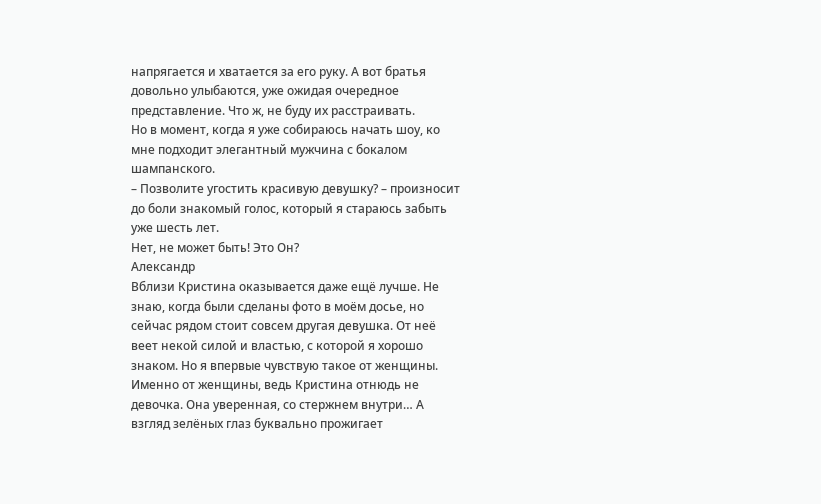напрягается и хватается за его руку. А вот братья довольно улыбаются, уже ожидая очередное представление. Что ж, не буду их расстраивать.
Но в момент, когда я уже собираюсь начать шоу, ко мне подходит элегантный мужчина с бокалом шампанского.
– Позволите угостить красивую девушку? – произносит до боли знакомый голос, который я стараюсь забыть уже шесть лет.
Нет, не может быть! Это Он?
Александр
Вблизи Кристина оказывается даже ещё лучше. Не знаю, когда были сделаны фото в моём досье, но сейчас рядом стоит совсем другая девушка. От неё веет некой силой и властью, с которой я хорошо знаком. Но я впервые чувствую такое от женщины. Именно от женщины, ведь Кристина отнюдь не девочка. Она уверенная, со стержнем внутри… А взгляд зелёных глаз буквально прожигает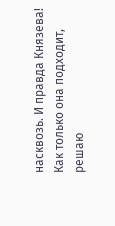насквозь. И правда Князева!
Как только она подходит, решаю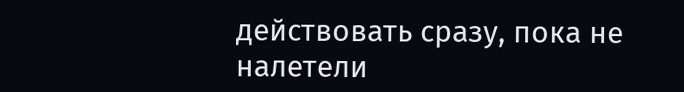действовать сразу, пока не налетели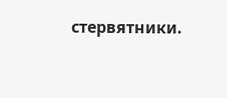стервятники.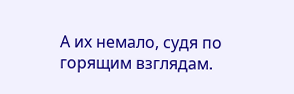А их немало, судя по горящим взглядам.